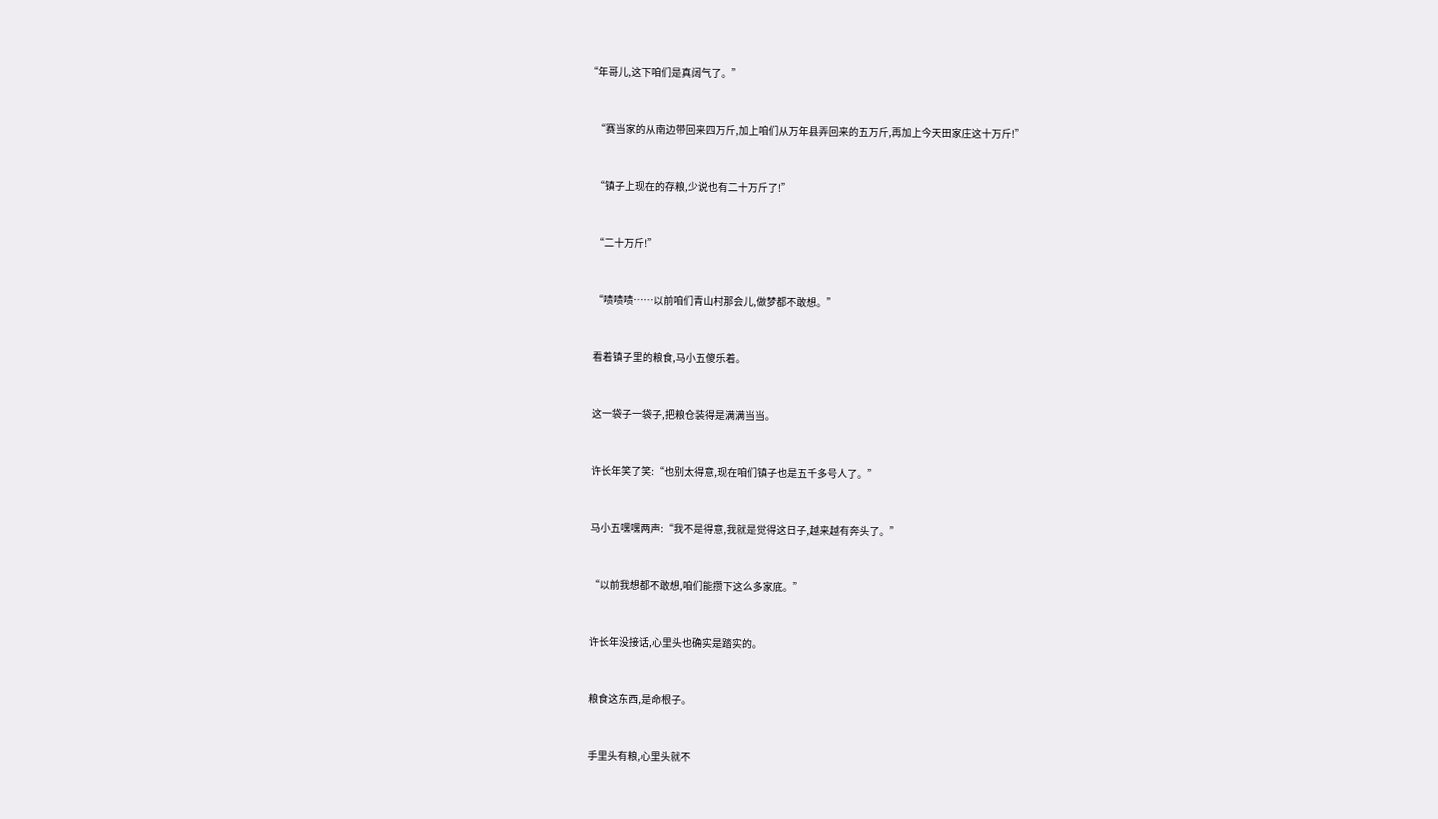“年哥儿,这下咱们是真阔气了。”


    “赛当家的从南边带回来四万斤,加上咱们从万年县弄回来的五万斤,再加上今天田家庄这十万斤!”


    “镇子上现在的存粮,少说也有二十万斤了!”


    “二十万斤!”


    “啧啧啧……以前咱们青山村那会儿,做梦都不敢想。”


    看着镇子里的粮食,马小五傻乐着。


    这一袋子一袋子,把粮仓装得是满满当当。


    许长年笑了笑:“也别太得意,现在咱们镇子也是五千多号人了。”


    马小五嘿嘿两声:“我不是得意,我就是觉得这日子,越来越有奔头了。”


    “以前我想都不敢想,咱们能攒下这么多家底。”


    许长年没接话,心里头也确实是踏实的。


    粮食这东西,是命根子。


    手里头有粮,心里头就不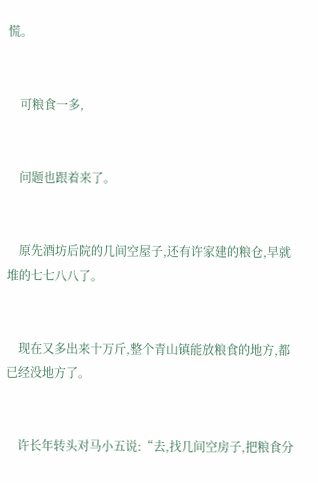慌。


    可粮食一多,


    问题也跟着来了。


    原先酒坊后院的几间空屋子,还有许家建的粮仓,早就堆的七七八八了。


    现在又多出来十万斤,整个青山镇能放粮食的地方,都已经没地方了。


    许长年转头对马小五说:“去,找几间空房子,把粮食分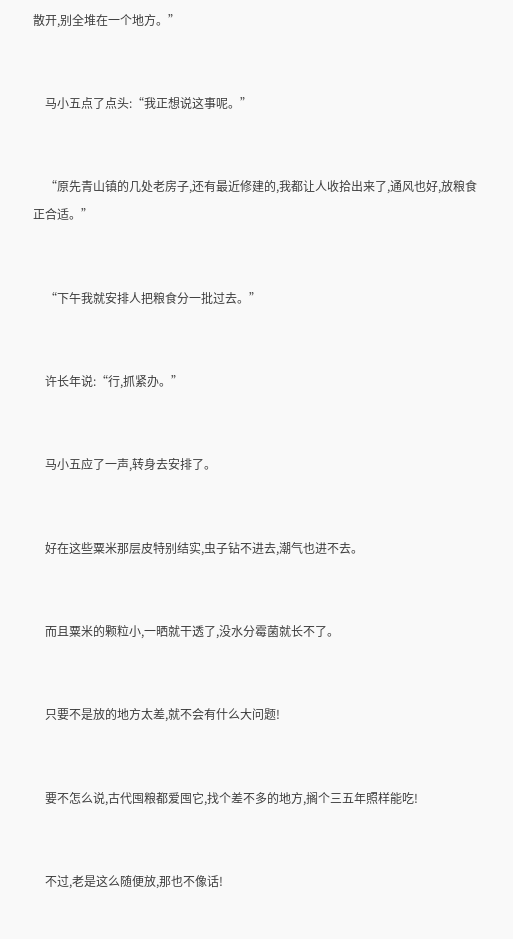散开,别全堆在一个地方。”


    马小五点了点头:“我正想说这事呢。”


    “原先青山镇的几处老房子,还有最近修建的,我都让人收拾出来了,通风也好,放粮食正合适。”


    “下午我就安排人把粮食分一批过去。”


    许长年说:“行,抓紧办。”


    马小五应了一声,转身去安排了。


    好在这些粟米那层皮特别结实,虫子钻不进去,潮气也进不去。


    而且粟米的颗粒小,一晒就干透了,没水分霉菌就长不了。


    只要不是放的地方太差,就不会有什么大问题!


    要不怎么说,古代囤粮都爱囤它,找个差不多的地方,搁个三五年照样能吃!


    不过,老是这么随便放,那也不像话!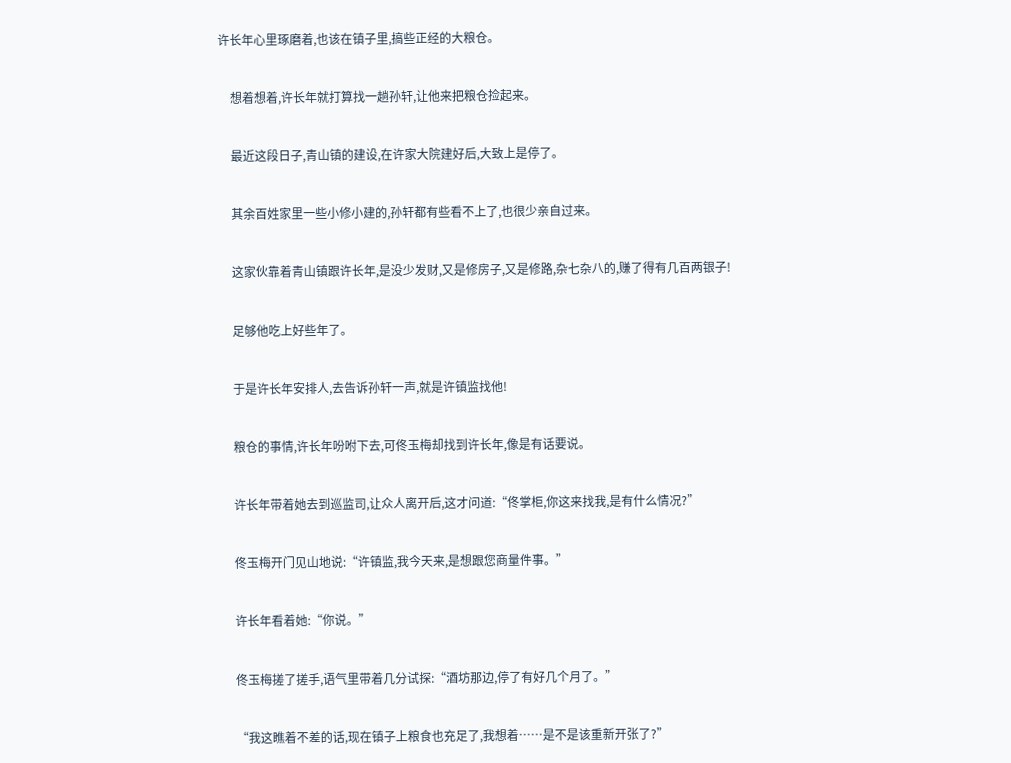许长年心里琢磨着,也该在镇子里,搞些正经的大粮仓。


    想着想着,许长年就打算找一趟孙轩,让他来把粮仓捡起来。


    最近这段日子,青山镇的建设,在许家大院建好后,大致上是停了。


    其余百姓家里一些小修小建的,孙轩都有些看不上了,也很少亲自过来。


    这家伙靠着青山镇跟许长年,是没少发财,又是修房子,又是修路,杂七杂八的,赚了得有几百两银子!


    足够他吃上好些年了。


    于是许长年安排人,去告诉孙轩一声,就是许镇监找他!


    粮仓的事情,许长年吩咐下去,可佟玉梅却找到许长年,像是有话要说。


    许长年带着她去到巡监司,让众人离开后,这才问道:“佟掌柜,你这来找我,是有什么情况?”


    佟玉梅开门见山地说:“许镇监,我今天来,是想跟您商量件事。”


    许长年看着她:“你说。”


    佟玉梅搓了搓手,语气里带着几分试探:“酒坊那边,停了有好几个月了。”


    “我这瞧着不差的话,现在镇子上粮食也充足了,我想着……是不是该重新开张了?”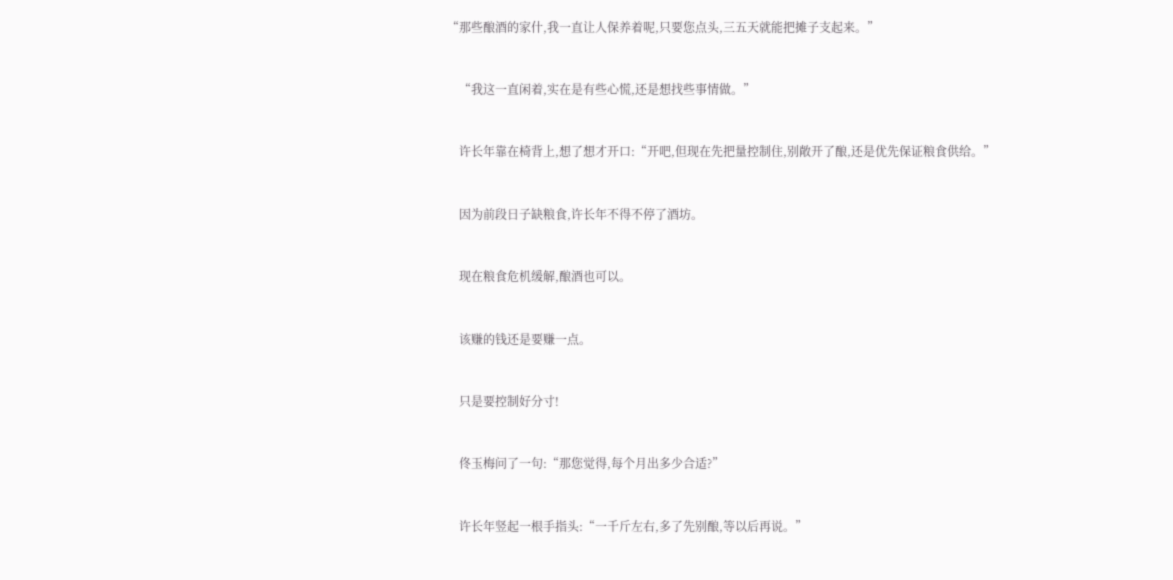“那些酿酒的家什,我一直让人保养着呢,只要您点头,三五天就能把摊子支起来。”


    “我这一直闲着,实在是有些心慌,还是想找些事情做。”


    许长年靠在椅背上,想了想才开口:“开吧,但现在先把量控制住,别敞开了酿,还是优先保证粮食供给。”


    因为前段日子缺粮食,许长年不得不停了酒坊。


    现在粮食危机缓解,酿酒也可以。


    该赚的钱还是要赚一点。


    只是要控制好分寸!


    佟玉梅问了一句:“那您觉得,每个月出多少合适?”


    许长年竖起一根手指头:“一千斤左右,多了先别酿,等以后再说。”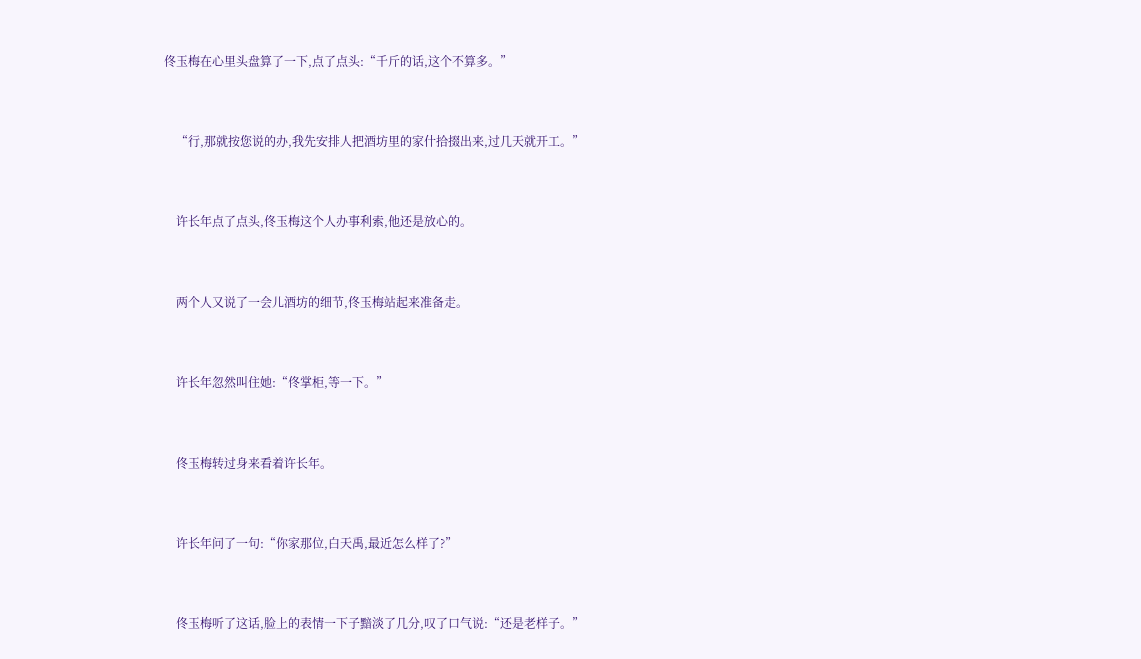佟玉梅在心里头盘算了一下,点了点头:“千斤的话,这个不算多。”


    “行,那就按您说的办,我先安排人把酒坊里的家什拾掇出来,过几天就开工。”


    许长年点了点头,佟玉梅这个人办事利索,他还是放心的。


    两个人又说了一会儿酒坊的细节,佟玉梅站起来准备走。


    许长年忽然叫住她:“佟掌柜,等一下。”


    佟玉梅转过身来看着许长年。


    许长年问了一句:“你家那位,白天禹,最近怎么样了?”


    佟玉梅听了这话,脸上的表情一下子黯淡了几分,叹了口气说:“还是老样子。”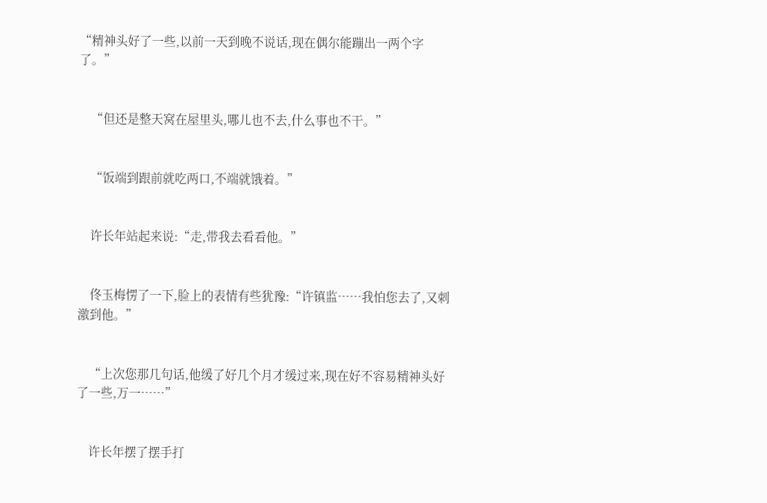“精神头好了一些,以前一天到晚不说话,现在偶尔能蹦出一两个字了。”


    “但还是整天窝在屋里头,哪儿也不去,什么事也不干。”


    “饭端到跟前就吃两口,不端就饿着。”


    许长年站起来说:“走,带我去看看他。”


    佟玉梅愣了一下,脸上的表情有些犹豫:“许镇监……我怕您去了,又刺激到他。”


    “上次您那几句话,他缓了好几个月才缓过来,现在好不容易精神头好了一些,万一……”


    许长年摆了摆手打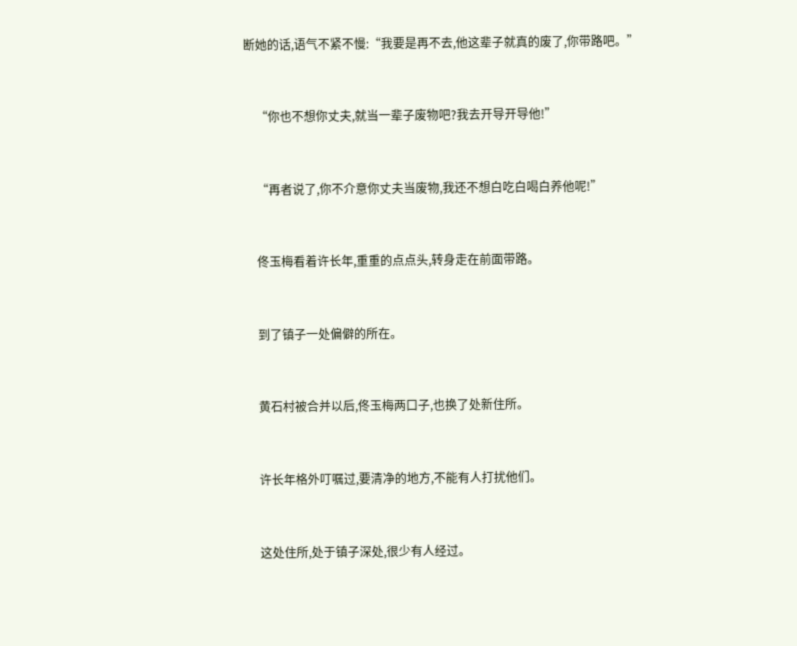断她的话,语气不紧不慢:“我要是再不去,他这辈子就真的废了,你带路吧。”


    “你也不想你丈夫,就当一辈子废物吧?我去开导开导他!”


    “再者说了,你不介意你丈夫当废物,我还不想白吃白喝白养他呢!”


    佟玉梅看着许长年,重重的点点头,转身走在前面带路。


    到了镇子一处偏僻的所在。


    黄石村被合并以后,佟玉梅两口子,也换了处新住所。


    许长年格外叮嘱过,要清净的地方,不能有人打扰他们。


    这处住所,处于镇子深处,很少有人经过。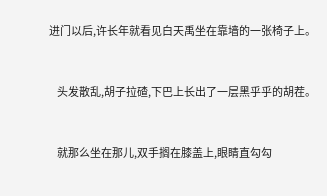进门以后,许长年就看见白天禹坐在靠墙的一张椅子上。


    头发散乱,胡子拉碴,下巴上长出了一层黑乎乎的胡茬。


    就那么坐在那儿,双手搁在膝盖上,眼睛直勾勾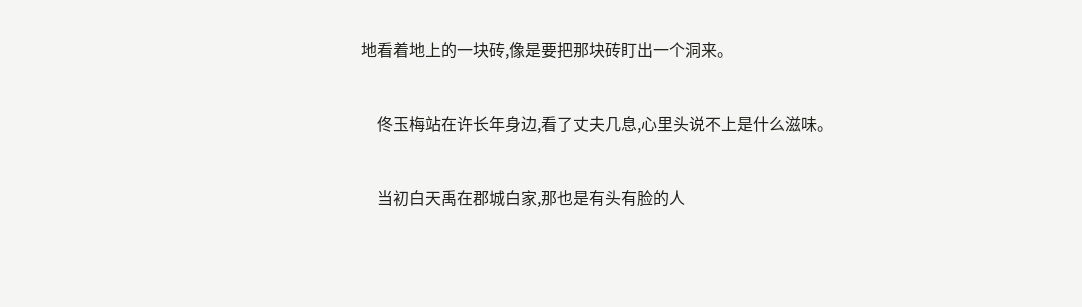地看着地上的一块砖,像是要把那块砖盯出一个洞来。


    佟玉梅站在许长年身边,看了丈夫几息,心里头说不上是什么滋味。


    当初白天禹在郡城白家,那也是有头有脸的人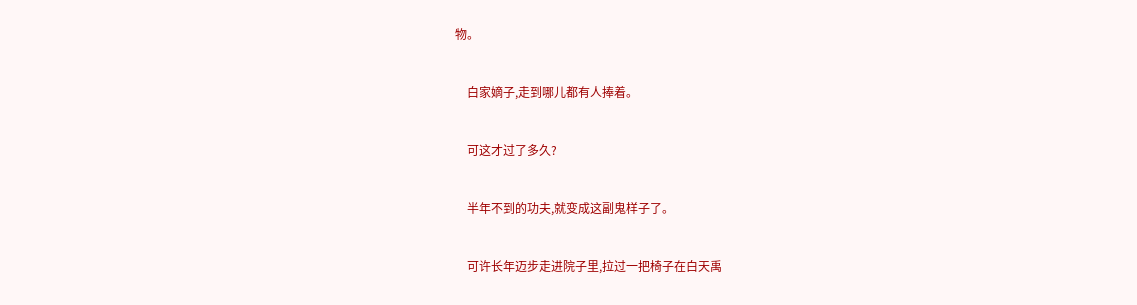物。


    白家嫡子,走到哪儿都有人捧着。


    可这才过了多久?


    半年不到的功夫,就变成这副鬼样子了。


    可许长年迈步走进院子里,拉过一把椅子在白天禹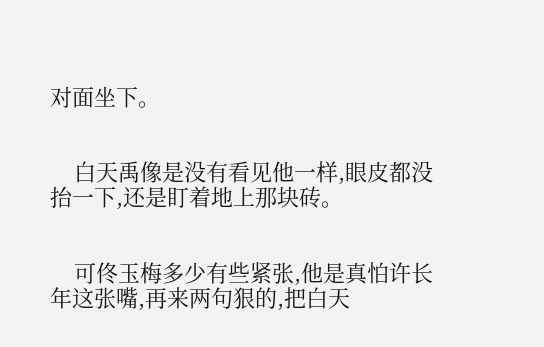对面坐下。


    白天禹像是没有看见他一样,眼皮都没抬一下,还是盯着地上那块砖。


    可佟玉梅多少有些紧张,他是真怕许长年这张嘴,再来两句狠的,把白天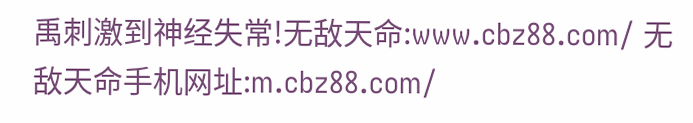禹刺激到神经失常!无敌天命:www.cbz88.com/ 无敌天命手机网址:m.cbz88.com/